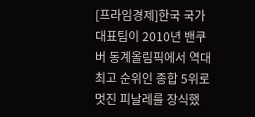[프라임경제]한국 국가대표팀이 2010년 밴쿠버 동계올림픽에서 역대 최고 순위인 종합 5위로 멋진 피날레를 장식했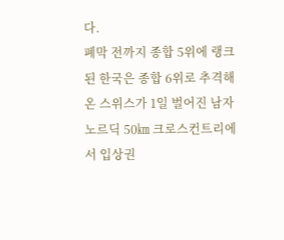다.
폐막 전까지 종합 5위에 랭크된 한국은 종합 6위로 추격해 온 스위스가 1일 벌어진 남자 노르딕 50㎞ 크로스컨트리에서 입상권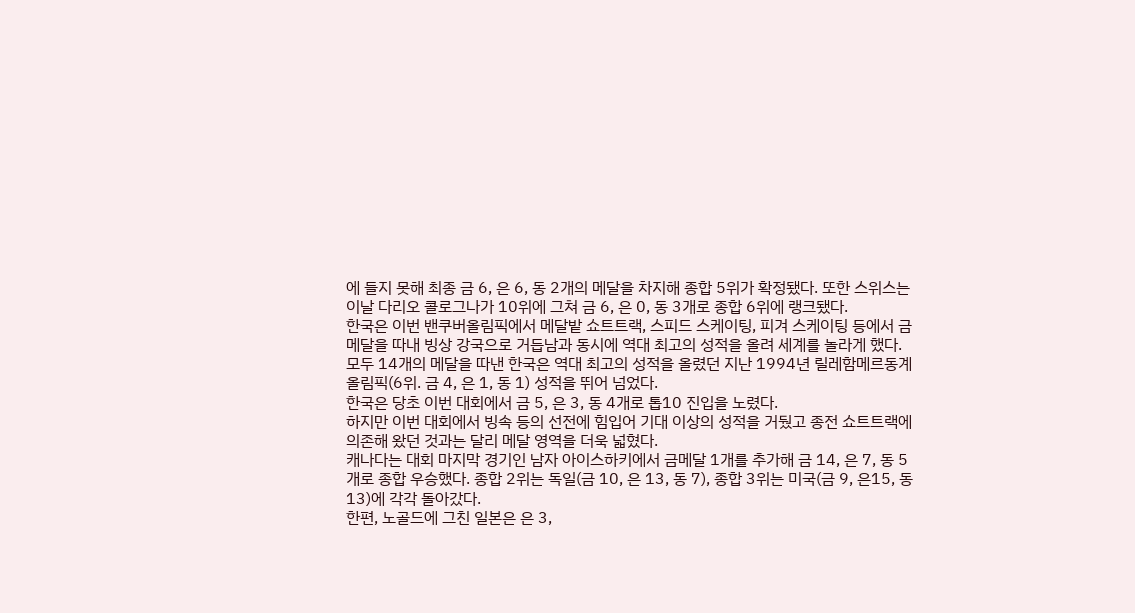에 들지 못해 최종 금 6, 은 6, 동 2개의 메달을 차지해 종합 5위가 확정됐다. 또한 스위스는 이날 다리오 콜로그나가 10위에 그쳐 금 6, 은 0, 동 3개로 종합 6위에 랭크됐다.
한국은 이번 밴쿠버올림픽에서 메달밭 쇼트트랙, 스피드 스케이팅, 피겨 스케이팅 등에서 금메달을 따내 빙상 강국으로 거듭남과 동시에 역대 최고의 성적을 올려 세계를 놀라게 했다.
모두 14개의 메달을 따낸 한국은 역대 최고의 성적을 올렸던 지난 1994년 릴레함메르동계올림픽(6위. 금 4, 은 1, 동 1) 성적을 뛰어 넘었다.
한국은 당초 이번 대회에서 금 5, 은 3, 동 4개로 톱10 진입을 노렸다.
하지만 이번 대회에서 빙속 등의 선전에 힘입어 기대 이상의 성적을 거뒀고 종전 쇼트트랙에 의존해 왔던 것과는 달리 메달 영역을 더욱 넓혔다.
캐나다는 대회 마지막 경기인 남자 아이스하키에서 금메달 1개를 추가해 금 14, 은 7, 동 5개로 종합 우승했다. 종합 2위는 독일(금 10, 은 13, 동 7), 종합 3위는 미국(금 9, 은15, 동 13)에 각각 돌아갔다.
한편, 노골드에 그친 일본은 은 3,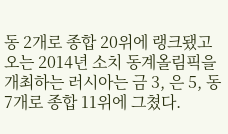동 2개로 종합 20위에 랭크됐고 오는 2014년 소치 동계올림픽을 개최하는 러시아는 금 3, 은 5, 동 7개로 종합 11위에 그쳤다.